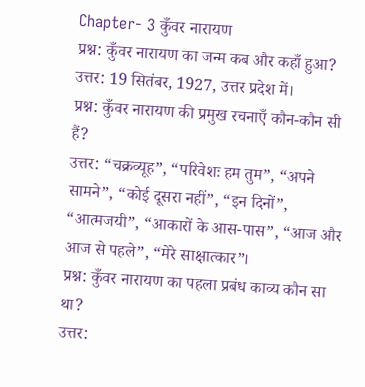Chapter- 3 कुँवर नारायण
प्रश्न: कुँवर नारायण का जन्म कब और कहाँ हुआ?
उत्तर: 19 सितंबर, 1927, उत्तर प्रदेश में।
प्रश्न: कुँवर नारायण की प्रमुख रचनाएँ कौन-कौन सी हैं?
उत्तर: “चक्रव्यूह”, “परिवेशः हम तुम”, “अपने सामने”, “कोई दूसरा नहीं”, “इन दिनों”, “आत्मजयी”, “आकारों के आस-पास”, “आज और आज से पहले”, “मेरे साक्षात्कार”।
प्रश्न: कुँवर नारायण का पहला प्रबंध काव्य कौन सा था?
उत्तर: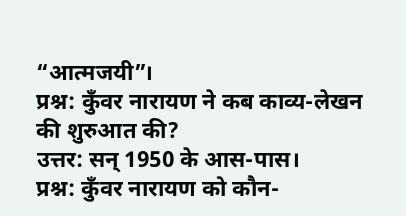“आत्मजयी”।
प्रश्न: कुँवर नारायण ने कब काव्य-लेखन की शुरुआत की?
उत्तर: सन् 1950 के आस-पास।
प्रश्न: कुँवर नारायण को कौन-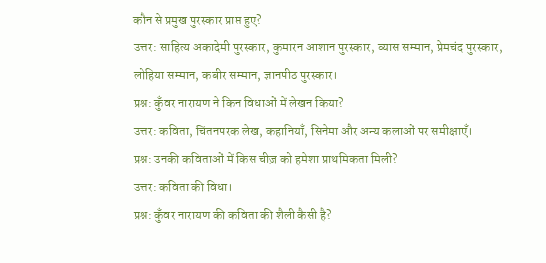कौन से प्रमुख पुरस्कार प्राप्त हुए?
उत्तर: साहित्य अकादेमी पुरस्कार, कुमारन आशान पुरस्कार, व्यास सम्मान, प्रेमचंद पुरस्कार, लोहिया सम्मान, कबीर सम्मान, ज्ञानपीठ पुरस्कार।
प्रश्न: कुँवर नारायण ने किन विधाओं में लेखन किया?
उत्तर: कविता, चिंतनपरक लेख, कहानियाँ, सिनेमा और अन्य कलाओं पर समीक्षाएँ।
प्रश्न: उनकी कविताओं में किस चीज़ को हमेशा प्राथमिकता मिली?
उत्तर: कविता की विधा।
प्रश्न: कुँवर नारायण की कविता की शैली कैसी है?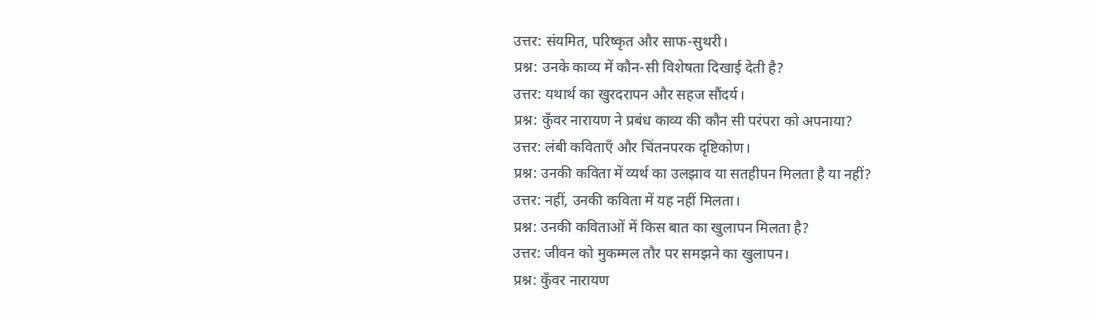उत्तर: संयमित, परिष्कृत और साफ-सुथरी।
प्रश्न: उनके काव्य में कौन-सी विशेषता दिखाई देती है?
उत्तर: यथार्थ का खुरदरापन और सहज सौंदर्य।
प्रश्न: कुँवर नारायण ने प्रबंध काव्य की कौन सी परंपरा को अपनाया?
उत्तर: लंबी कविताएँ और चिंतनपरक दृष्टिकोण।
प्रश्न: उनकी कविता में व्यर्थ का उलझाव या सतहीपन मिलता है या नहीं?
उत्तर: नहीं, उनकी कविता में यह नहीं मिलता।
प्रश्न: उनकी कविताओं में किस बात का खुलापन मिलता है?
उत्तर: जीवन को मुकम्मल तौर पर समझने का खुलापन।
प्रश्न: कुँवर नारायण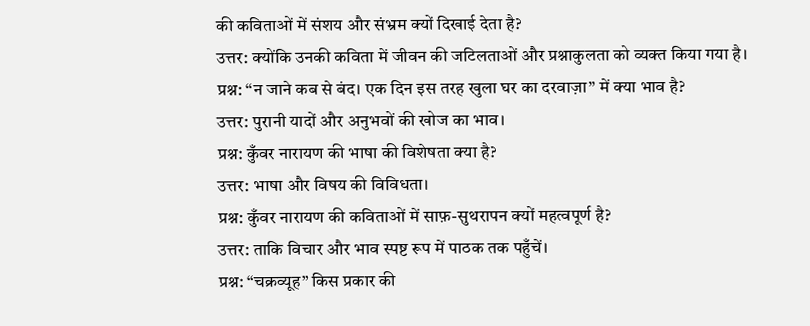की कविताओं में संशय और संभ्रम क्यों दिखाई देता है?
उत्तर: क्योंकि उनकी कविता में जीवन की जटिलताओं और प्रश्नाकुलता को व्यक्त किया गया है।
प्रश्न: “न जाने कब से बंद। एक दिन इस तरह खुला घर का दरवाज़ा” में क्या भाव है?
उत्तर: पुरानी यादों और अनुभवों की खोज का भाव।
प्रश्न: कुँवर नारायण की भाषा की विशेषता क्या है?
उत्तर: भाषा और विषय की विविधता।
प्रश्न: कुँवर नारायण की कविताओं में साफ़-सुथरापन क्यों महत्वपूर्ण है?
उत्तर: ताकि विचार और भाव स्पष्ट रूप में पाठक तक पहुँचें।
प्रश्न: “चक्रव्यूह” किस प्रकार की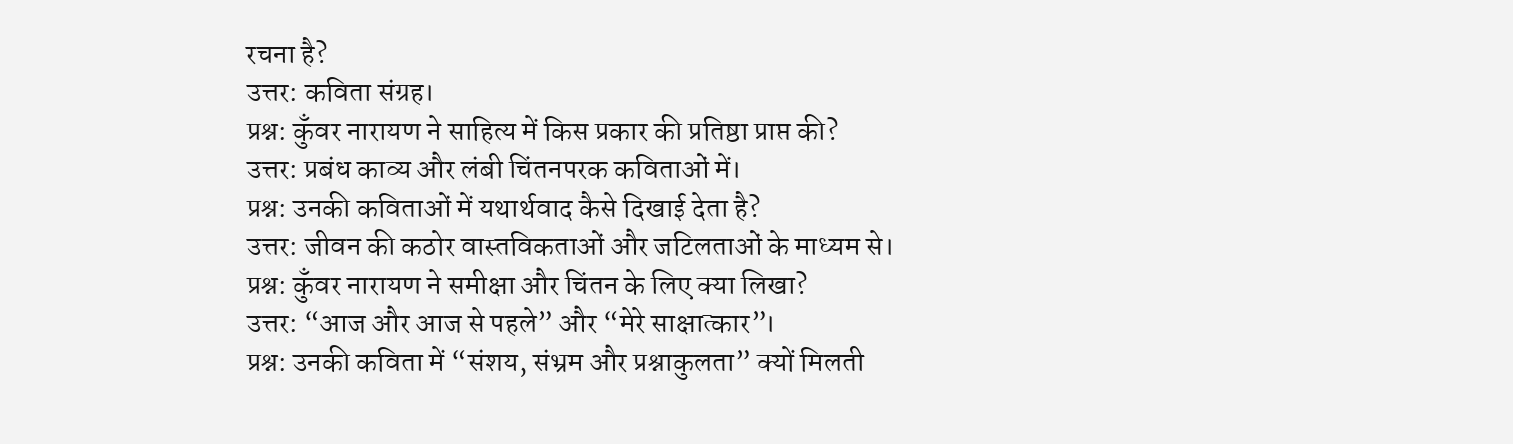रचना है?
उत्तर: कविता संग्रह।
प्रश्न: कुँवर नारायण ने साहित्य में किस प्रकार की प्रतिष्ठा प्राप्त की?
उत्तर: प्रबंध काव्य और लंबी चिंतनपरक कविताओं में।
प्रश्न: उनकी कविताओं में यथार्थवाद कैसे दिखाई देता है?
उत्तर: जीवन की कठोर वास्तविकताओं और जटिलताओं के माध्यम से।
प्रश्न: कुँवर नारायण ने समीक्षा और चिंतन के लिए क्या लिखा?
उत्तर: “आज और आज से पहले” और “मेरे साक्षात्कार”।
प्रश्न: उनकी कविता में “संशय, संभ्रम और प्रश्नाकुलता” क्यों मिलती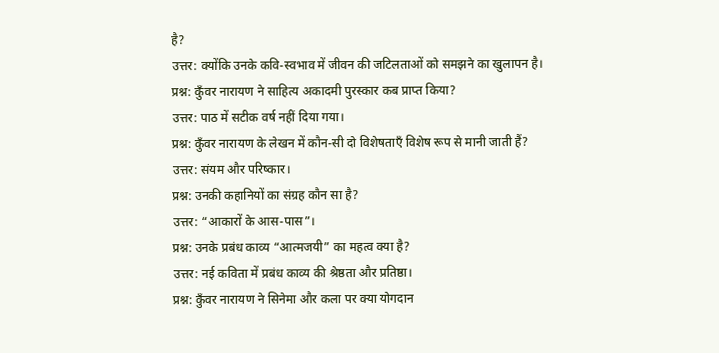है?
उत्तर: क्योंकि उनके कवि-स्वभाव में जीवन की जटिलताओं को समझने का खुलापन है।
प्रश्न: कुँवर नारायण ने साहित्य अकादमी पुरस्कार कब प्राप्त किया?
उत्तर: पाठ में सटीक वर्ष नहीं दिया गया।
प्रश्न: कुँवर नारायण के लेखन में कौन-सी दो विशेषताएँ विशेष रूप से मानी जाती हैं?
उत्तर: संयम और परिष्कार।
प्रश्न: उनकी कहानियों का संग्रह कौन सा है?
उत्तर: “आकारों के आस-पास”।
प्रश्न: उनके प्रबंध काव्य “आत्मजयी” का महत्व क्या है?
उत्तर: नई कविता में प्रबंध काव्य की श्रेष्ठता और प्रतिष्ठा।
प्रश्न: कुँवर नारायण ने सिनेमा और कला पर क्या योगदान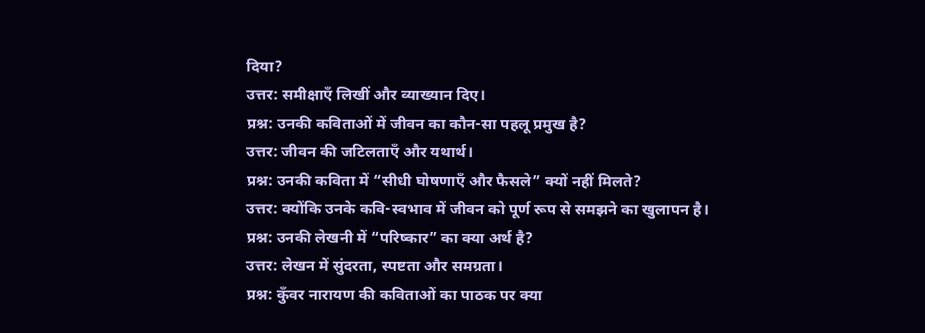दिया?
उत्तर: समीक्षाएँ लिखीं और व्याख्यान दिए।
प्रश्न: उनकी कविताओं में जीवन का कौन-सा पहलू प्रमुख है?
उत्तर: जीवन की जटिलताएँ और यथार्थ।
प्रश्न: उनकी कविता में “सीधी घोषणाएँ और फैसले” क्यों नहीं मिलते?
उत्तर: क्योंकि उनके कवि-स्वभाव में जीवन को पूर्ण रूप से समझने का खुलापन है।
प्रश्न: उनकी लेखनी में “परिष्कार” का क्या अर्थ है?
उत्तर: लेखन में सुंदरता, स्पष्टता और समग्रता।
प्रश्न: कुँवर नारायण की कविताओं का पाठक पर क्या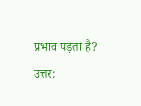प्रभाव पड़ता है?
उत्तर: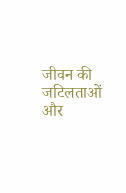जीवन की जटिलताओं और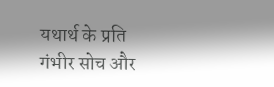यथार्थ के प्रति गंभीर सोच और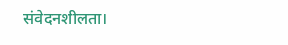संवेदनशीलता।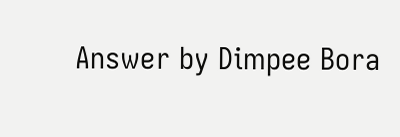Answer by Dimpee Bora